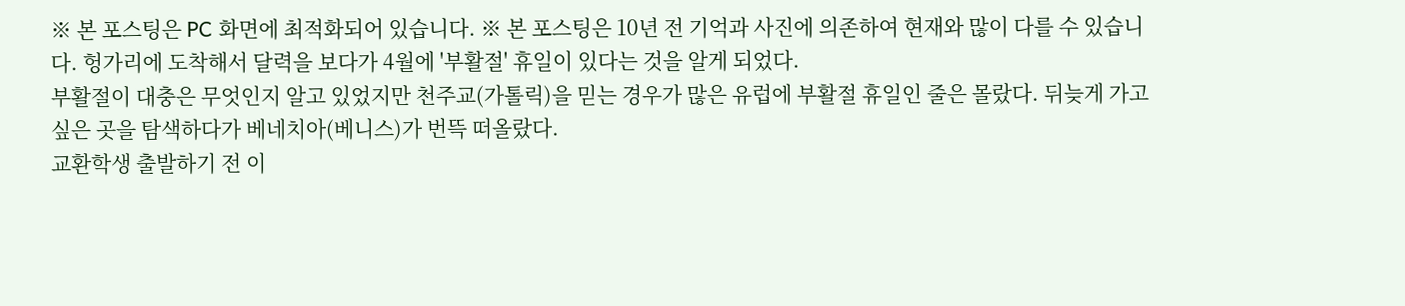※ 본 포스팅은 PC 화면에 최적화되어 있습니다. ※ 본 포스팅은 10년 전 기억과 사진에 의존하여 현재와 많이 다를 수 있습니다. 헝가리에 도착해서 달력을 보다가 4월에 '부활절' 휴일이 있다는 것을 알게 되었다.
부활절이 대충은 무엇인지 알고 있었지만 천주교(가톨릭)을 믿는 경우가 많은 유럽에 부활절 휴일인 줄은 몰랐다. 뒤늦게 가고 싶은 곳을 탐색하다가 베네치아(베니스)가 번뜩 떠올랐다.
교환학생 출발하기 전 이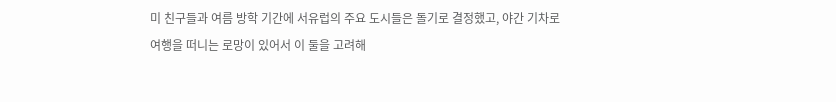미 친구들과 여름 방학 기간에 서유럽의 주요 도시들은 돌기로 결정했고, 야간 기차로 여행을 떠니는 로망이 있어서 이 둘을 고려해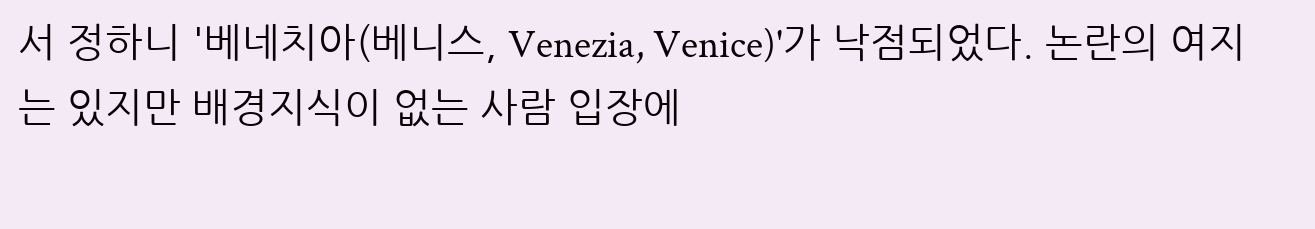서 정하니 '베네치아(베니스, Venezia, Venice)'가 낙점되었다. 논란의 여지는 있지만 배경지식이 없는 사람 입장에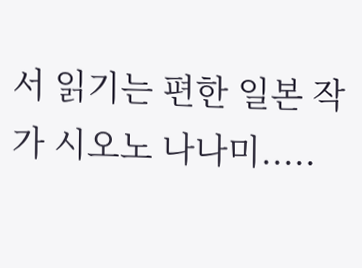서 읽기는 편한 일본 작가 시오노 나나미.....